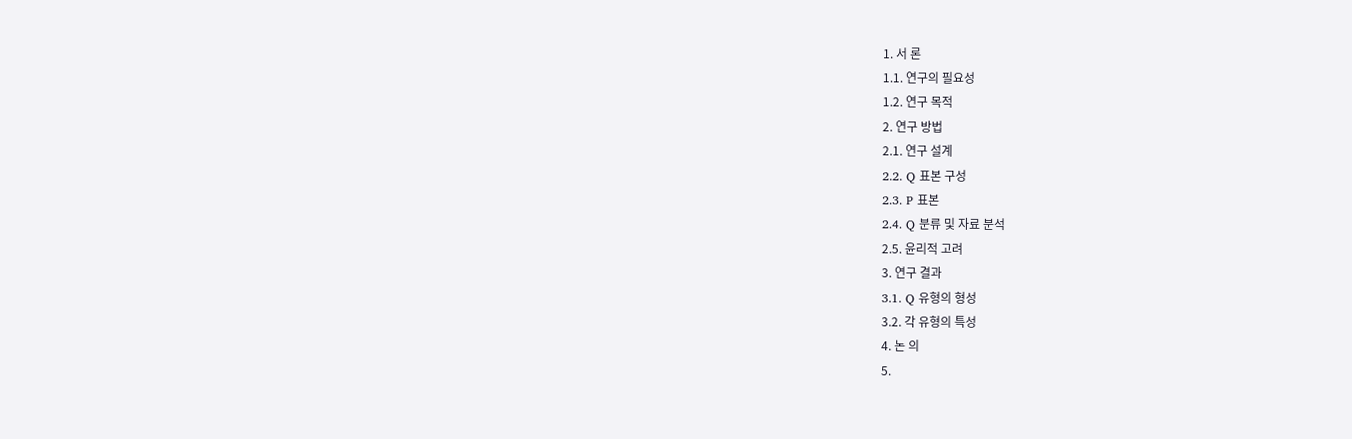1. 서 론
1.1. 연구의 필요성
1.2. 연구 목적
2. 연구 방법
2.1. 연구 설계
2.2. Q 표본 구성
2.3. P 표본
2.4. Q 분류 및 자료 분석
2.5. 윤리적 고려
3. 연구 결과
3.1. Q 유형의 형성
3.2. 각 유형의 특성
4. 논 의
5.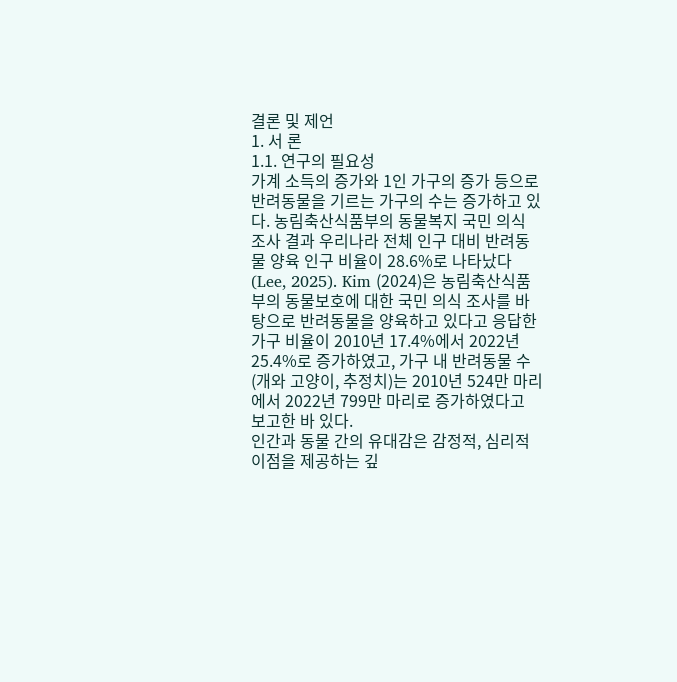결론 및 제언
1. 서 론
1.1. 연구의 필요성
가계 소득의 증가와 1인 가구의 증가 등으로 반려동물을 기르는 가구의 수는 증가하고 있다. 농림축산식품부의 동물복지 국민 의식 조사 결과 우리나라 전체 인구 대비 반려동물 양육 인구 비율이 28.6%로 나타났다(Lee, 2025). Kim (2024)은 농림축산식품부의 동물보호에 대한 국민 의식 조사를 바탕으로 반려동물을 양육하고 있다고 응답한 가구 비율이 2010년 17.4%에서 2022년 25.4%로 증가하였고, 가구 내 반려동물 수(개와 고양이, 추정치)는 2010년 524만 마리에서 2022년 799만 마리로 증가하였다고 보고한 바 있다.
인간과 동물 간의 유대감은 감정적, 심리적 이점을 제공하는 깊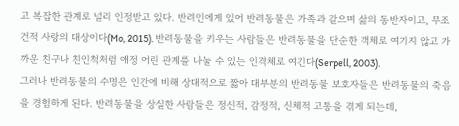고 복잡한 관계로 널리 인정받고 있다. 반려인에게 있어 반려동물은 가족과 같으며 삶의 동반자이고, 무조건적 사랑의 대상이다(Mo, 2015). 반려동물을 키우는 사람들은 반려동물을 단순한 객체로 여기지 않고 가까운 친구나 친인척처럼 애정 어린 관계를 나눌 수 있는 인격체로 여긴다(Serpell, 2003).
그러나 반려동물의 수명은 인간에 비해 상대적으로 짧아 대부분의 반려동물 보호자들은 반려동물의 죽음을 경험하게 된다. 반려동물을 상실한 사람들은 정신적, 감정적, 신체적 고통을 겪게 되는데,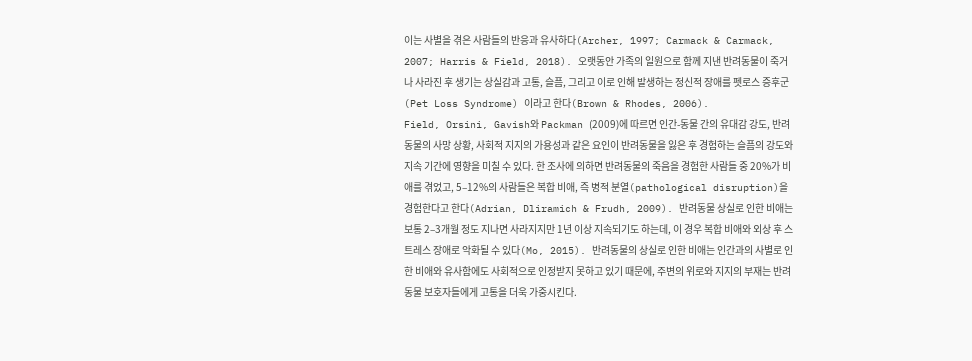이는 사별을 겪은 사람들의 반응과 유사하다(Archer, 1997; Carmack & Carmack, 2007; Harris & Field, 2018). 오랫동안 가족의 일원으로 함께 지낸 반려동물이 죽거나 사라진 후 생기는 상실감과 고통, 슬픔, 그리고 이로 인해 발생하는 정신적 장애를 펫로스 증후군(Pet Loss Syndrome) 이라고 한다(Brown & Rhodes, 2006).
Field, Orsini, Gavish와 Packman (2009)에 따르면 인간-동물 간의 유대감 강도, 반려동물의 사망 상황, 사회적 지지의 가용성과 같은 요인이 반려동물을 잃은 후 경험하는 슬픔의 강도와 지속 기간에 영향을 미칠 수 있다. 한 조사에 의하면 반려동물의 죽음을 경험한 사람들 중 20%가 비애를 겪었고, 5‒12%의 사람들은 복합 비애, 즉 병적 분열(pathological disruption)을 경험한다고 한다(Adrian, Dliramich & Frudh, 2009). 반려동물 상실로 인한 비애는 보통 2‒3개월 정도 지나면 사라지지만 1년 이상 지속되기도 하는데, 이 경우 복합 비애와 외상 후 스트레스 장애로 악화될 수 있다(Mo, 2015). 반려동물의 상실로 인한 비애는 인간과의 사별로 인한 비애와 유사함에도 사회적으로 인정받지 못하고 있기 때문에, 주변의 위로와 지지의 부재는 반려동물 보호자들에게 고통을 더욱 가중시킨다.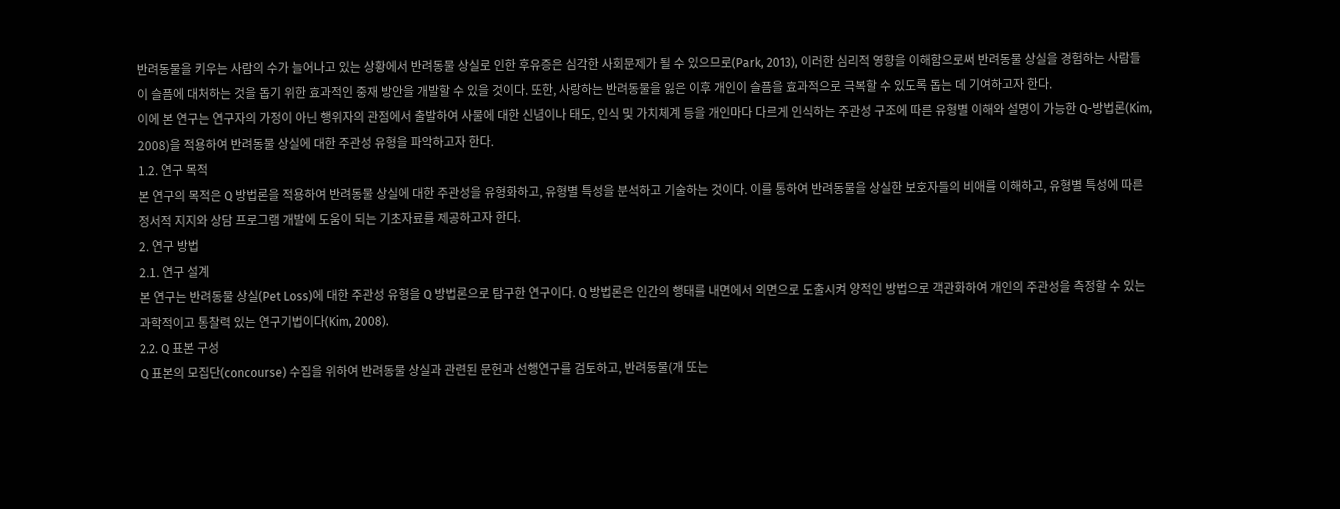반려동물을 키우는 사람의 수가 늘어나고 있는 상황에서 반려동물 상실로 인한 후유증은 심각한 사회문제가 될 수 있으므로(Park, 2013), 이러한 심리적 영향을 이해함으로써 반려동물 상실을 경험하는 사람들이 슬픔에 대처하는 것을 돕기 위한 효과적인 중재 방안을 개발할 수 있을 것이다. 또한, 사랑하는 반려동물을 잃은 이후 개인이 슬픔을 효과적으로 극복할 수 있도록 돕는 데 기여하고자 한다.
이에 본 연구는 연구자의 가정이 아닌 행위자의 관점에서 출발하여 사물에 대한 신념이나 태도, 인식 및 가치체계 등을 개인마다 다르게 인식하는 주관성 구조에 따른 유형별 이해와 설명이 가능한 Q-방법론(Kim, 2008)을 적용하여 반려동물 상실에 대한 주관성 유형을 파악하고자 한다.
1.2. 연구 목적
본 연구의 목적은 Q 방법론을 적용하여 반려동물 상실에 대한 주관성을 유형화하고, 유형별 특성을 분석하고 기술하는 것이다. 이를 통하여 반려동물을 상실한 보호자들의 비애를 이해하고, 유형별 특성에 따른 정서적 지지와 상담 프로그램 개발에 도움이 되는 기초자료를 제공하고자 한다.
2. 연구 방법
2.1. 연구 설계
본 연구는 반려동물 상실(Pet Loss)에 대한 주관성 유형을 Q 방법론으로 탐구한 연구이다. Q 방법론은 인간의 행태를 내면에서 외면으로 도출시켜 양적인 방법으로 객관화하여 개인의 주관성을 측정할 수 있는 과학적이고 통찰력 있는 연구기법이다(Kim, 2008).
2.2. Q 표본 구성
Q 표본의 모집단(concourse) 수집을 위하여 반려동물 상실과 관련된 문헌과 선행연구를 검토하고, 반려동물(개 또는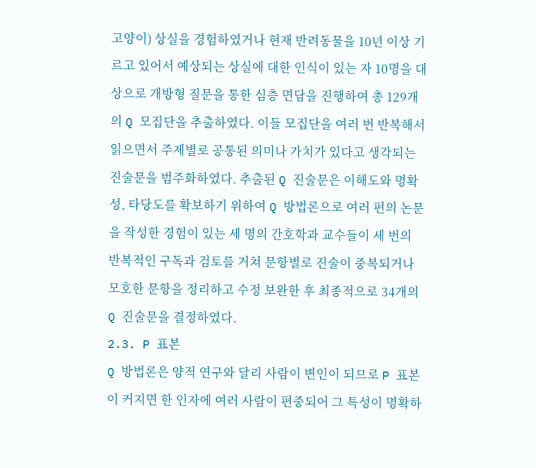고양이) 상실을 경험하였거나 현재 반려동물을 10년 이상 기르고 있어서 예상되는 상실에 대한 인식이 있는 자 10명을 대상으로 개방형 질문을 통한 심층 면담을 진행하여 총 129개의 Q 모집단을 추출하였다. 이들 모집단을 여러 번 반복해서 읽으면서 주제별로 공통된 의미나 가치가 있다고 생각되는 진술문을 범주화하였다. 추출된 Q 진술문은 이해도와 명확성, 타당도를 확보하기 위하여 Q 방법론으로 여러 편의 논문을 작성한 경험이 있는 세 명의 간호학과 교수들이 세 번의 반복적인 구독과 검토를 거쳐 문항별로 진술이 중복되거나 모호한 문항을 정리하고 수정 보완한 후 최종적으로 34개의 Q 진술문을 결정하였다.
2.3. P 표본
Q 방법론은 양적 연구와 달리 사람이 변인이 되므로 P 표본이 커지면 한 인자에 여러 사람이 편중되어 그 특성이 명확하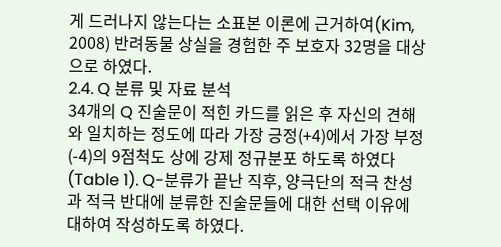게 드러나지 않는다는 소표본 이론에 근거하여(Kim, 2008) 반려동물 상실을 경험한 주 보호자 32명을 대상으로 하였다.
2.4. Q 분류 및 자료 분석
34개의 Q 진술문이 적힌 카드를 읽은 후 자신의 견해와 일치하는 정도에 따라 가장 긍정(+4)에서 가장 부정(‑4)의 9점척도 상에 강제 정규분포 하도록 하였다(Table 1). Q-분류가 끝난 직후, 양극단의 적극 찬성과 적극 반대에 분류한 진술문들에 대한 선택 이유에 대하여 작성하도록 하였다.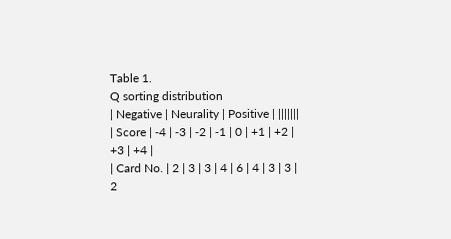Table 1.
Q sorting distribution
| Negative | Neurality | Positive | |||||||
| Score | ‑4 | ‑3 | ‑2 | ‑1 | 0 | +1 | +2 | +3 | +4 |
| Card No. | 2 | 3 | 3 | 4 | 6 | 4 | 3 | 3 | 2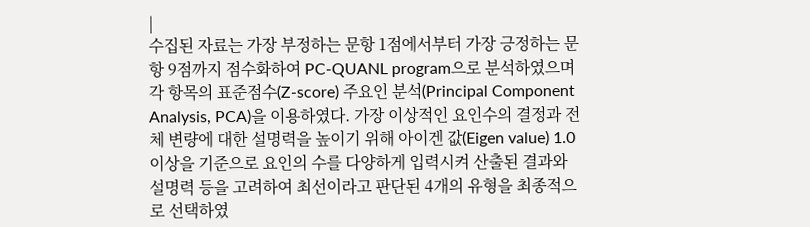|
수집된 자료는 가장 부정하는 문항 1점에서부터 가장 긍정하는 문항 9점까지 점수화하여 PC-QUANL program으로 분석하였으며 각 항목의 표준점수(Z-score) 주요인 분석(Principal Component Analysis, PCA)을 이용하였다. 가장 이상적인 요인수의 결정과 전체 변량에 대한 설명력을 높이기 위해 아이겐 값(Eigen value) 1.0 이상을 기준으로 요인의 수를 다양하게 입력시켜 산출된 결과와 설명력 등을 고려하여 최선이라고 판단된 4개의 유형을 최종적으로 선택하였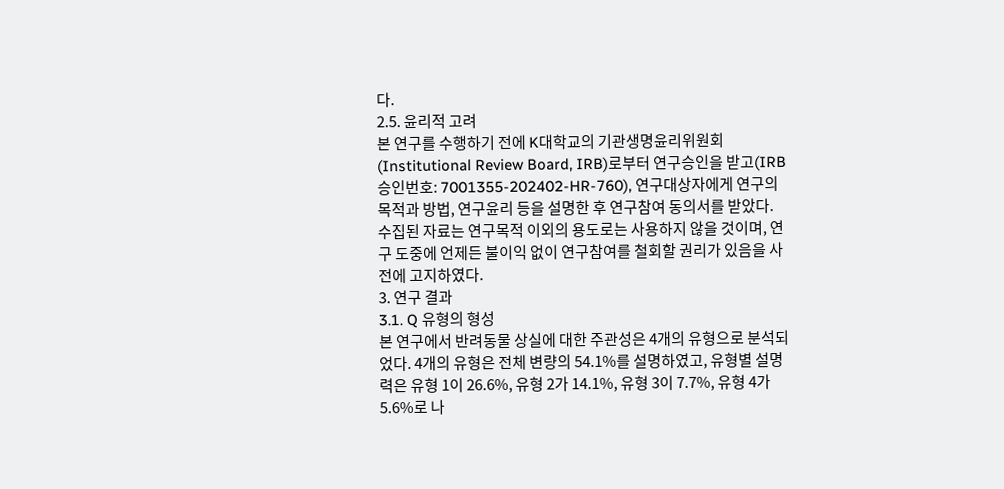다.
2.5. 윤리적 고려
본 연구를 수행하기 전에 K대학교의 기관생명윤리위원회(Institutional Review Board, IRB)로부터 연구승인을 받고(IRB 승인번호: 7001355-202402-HR-760), 연구대상자에게 연구의 목적과 방법, 연구윤리 등을 설명한 후 연구참여 동의서를 받았다. 수집된 자료는 연구목적 이외의 용도로는 사용하지 않을 것이며, 연구 도중에 언제든 불이익 없이 연구참여를 철회할 권리가 있음을 사전에 고지하였다.
3. 연구 결과
3.1. Q 유형의 형성
본 연구에서 반려동물 상실에 대한 주관성은 4개의 유형으로 분석되었다. 4개의 유형은 전체 변량의 54.1%를 설명하였고, 유형별 설명력은 유형 1이 26.6%, 유형 2가 14.1%, 유형 3이 7.7%, 유형 4가 5.6%로 나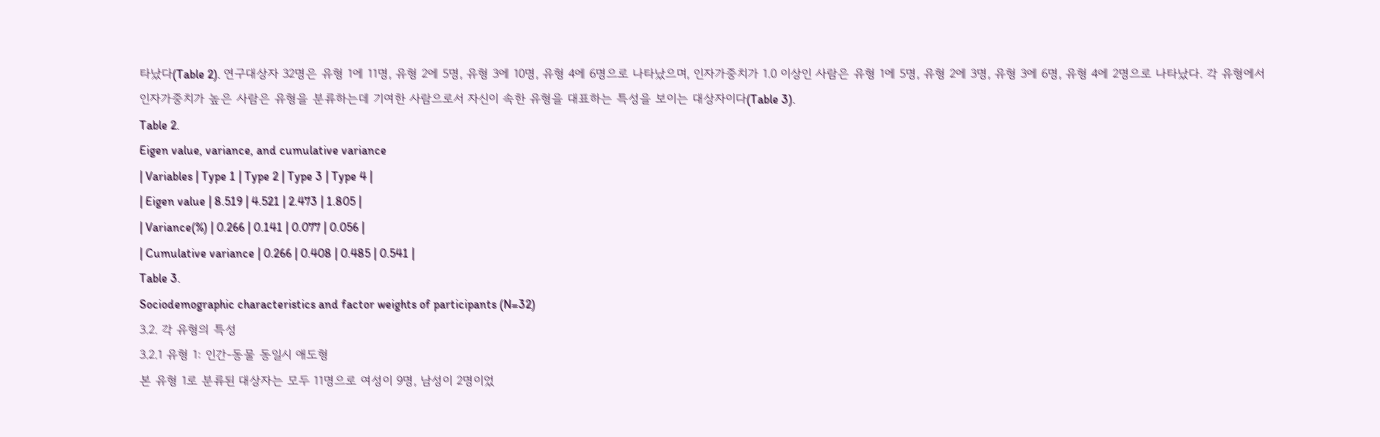타났다(Table 2). 연구대상자 32명은 유형 1에 11명, 유형 2에 5명, 유형 3에 10명, 유형 4에 6명으로 나타났으며, 인자가중치가 1.0 이상인 사람은 유형 1에 5명, 유형 2에 3명, 유형 3에 6명, 유형 4에 2명으로 나타났다. 각 유형에서 인자가중치가 높은 사람은 유형을 분류하는데 기여한 사람으로서 자신이 속한 유형을 대표하는 특성을 보이는 대상자이다(Table 3).
Table 2.
Eigen value, variance, and cumulative variance
| Variables | Type 1 | Type 2 | Type 3 | Type 4 |
| Eigen value | 8.519 | 4.521 | 2.473 | 1.805 |
| Variance(%) | 0.266 | 0.141 | 0.077 | 0.056 |
| Cumulative variance | 0.266 | 0.408 | 0.485 | 0.541 |
Table 3.
Sociodemographic characteristics and factor weights of participants (N=32)
3.2. 각 유형의 특성
3.2.1 유형 1: 인간-동물 동일시 애도형
본 유형 1로 분류된 대상자는 모두 11명으로 여성이 9명, 남성이 2명이었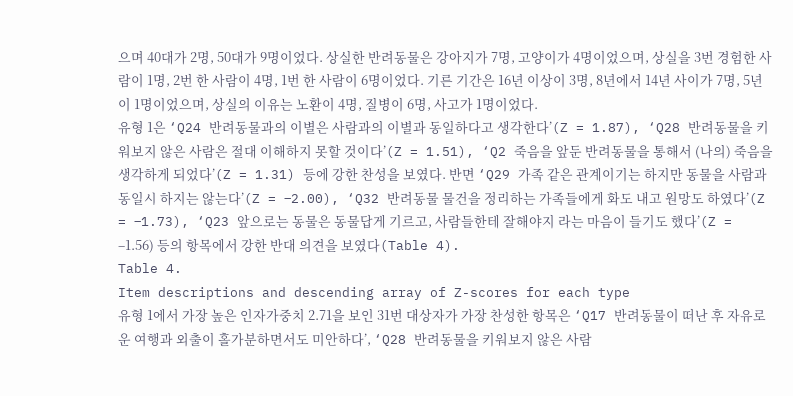으며 40대가 2명, 50대가 9명이었다. 상실한 반려동물은 강아지가 7명, 고양이가 4명이었으며, 상실을 3번 경험한 사람이 1명, 2번 한 사람이 4명, 1번 한 사람이 6명이었다. 기른 기간은 16년 이상이 3명, 8년에서 14년 사이가 7명, 5년이 1명이었으며, 상실의 이유는 노환이 4명, 질병이 6명, 사고가 1명이었다.
유형 1은 ‘Q24 반려동물과의 이별은 사람과의 이별과 동일하다고 생각한다’(Z = 1.87), ‘Q28 반려동물을 키워보지 않은 사람은 절대 이해하지 못할 것이다’(Z = 1.51), ‘Q2 죽음을 앞둔 반려동물을 통해서 (나의) 죽음을 생각하게 되었다’(Z = 1.31) 등에 강한 찬성을 보였다. 반면 ‘Q29 가족 같은 관계이기는 하지만 동물을 사람과 동일시 하지는 않는다’(Z = ‒2.00), ‘Q32 반려동물 물건을 정리하는 가족들에게 화도 내고 원망도 하였다’(Z = ‒1.73), ‘Q23 앞으로는 동물은 동물답게 기르고, 사람들한테 잘해야지 라는 마음이 들기도 했다’(Z = ‒1.56) 등의 항목에서 강한 반대 의견을 보였다(Table 4).
Table 4.
Item descriptions and descending array of Z-scores for each type
유형 1에서 가장 높은 인자가중치 2.71을 보인 31번 대상자가 가장 찬성한 항목은 ‘Q17 반려동물이 떠난 후 자유로운 여행과 외출이 홀가분하면서도 미안하다’, ‘Q28 반려동물을 키워보지 않은 사람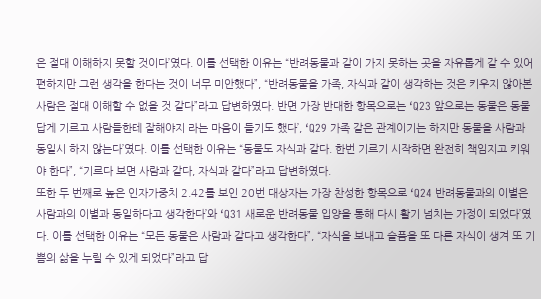은 절대 이해하지 못할 것이다’였다. 이를 선택한 이유는 “반려동물과 같이 가지 못하는 곳을 자유롭게 갈 수 있어 편하지만 그런 생각을 한다는 것이 너무 미안했다”, “반려동물을 가족, 자식과 같이 생각하는 것은 키우지 않아본 사람은 절대 이해할 수 없을 것 같다”라고 답변하였다. 반면 가장 반대한 항목으로는 ‘Q23 앞으로는 동물은 동물답게 기르고 사람들한테 잘해야지 라는 마음이 들기도 했다’, ‘Q29 가족 같은 관계이기는 하지만 동물을 사람과 동일시 하지 않는다’였다. 이를 선택한 이유는 “동물도 자식과 같다. 한번 기르기 시작하면 완전히 책임지고 키워야 한다”, “기르다 보면 사람과 같다, 자식과 같다”라고 답변하였다.
또한 두 번째로 높은 인자가중치 2.42를 보인 20번 대상자는 가장 찬성한 항목으로 ‘Q24 반려동물과의 이별은 사람과의 이별과 동일하다고 생각한다’와 ‘Q31 새로운 반려동물 입양을 통해 다시 활기 넘치는 가정이 되었다’였다. 이를 선택한 이유는 “모든 동물은 사람과 같다고 생각한다”, “자식을 보내고 슬픔을 또 다른 자식이 생겨 또 기쁨의 삶을 누릴 수 있게 되었다”라고 답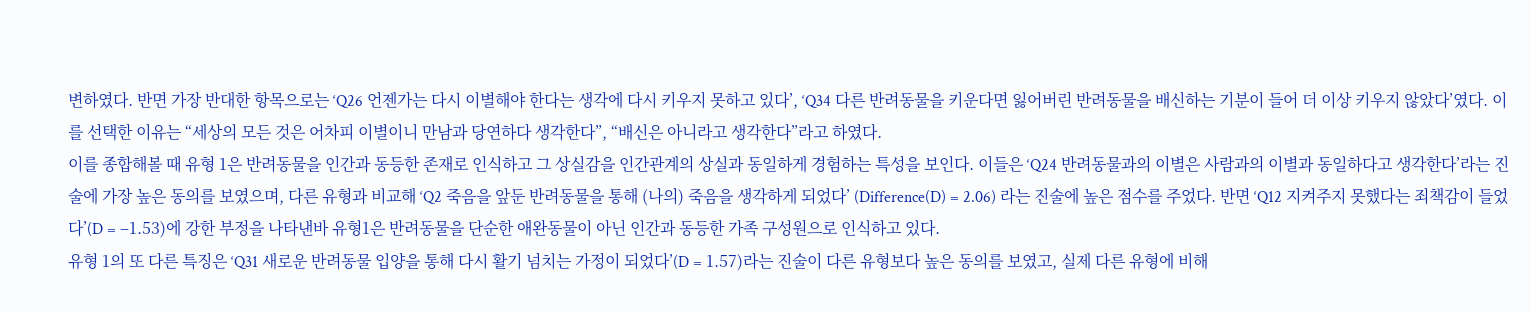변하였다. 반면 가장 반대한 항목으로는 ‘Q26 언젠가는 다시 이별해야 한다는 생각에 다시 키우지 못하고 있다’, ‘Q34 다른 반려동물을 키운다면 잃어버린 반려동물을 배신하는 기분이 들어 더 이상 키우지 않았다’였다. 이를 선택한 이유는 “세상의 모든 것은 어차피 이별이니 만남과 당연하다 생각한다”, “배신은 아니라고 생각한다”라고 하였다.
이를 종합해볼 때 유형 1은 반려동물을 인간과 동등한 존재로 인식하고 그 상실감을 인간관계의 상실과 동일하게 경험하는 특성을 보인다. 이들은 ‘Q24 반려동물과의 이별은 사람과의 이별과 동일하다고 생각한다’라는 진술에 가장 높은 동의를 보였으며, 다른 유형과 비교해 ‘Q2 죽음을 앞둔 반려동물을 통해 (나의) 죽음을 생각하게 되었다’ (Difference(D) = 2.06) 라는 진술에 높은 점수를 주었다. 반면 ‘Q12 지켜주지 못했다는 죄책감이 들었다’(D = ‒1.53)에 강한 부정을 나타낸바 유형1은 반려동물을 단순한 애완동물이 아닌 인간과 동등한 가족 구성원으로 인식하고 있다.
유형 1의 또 다른 특징은 ‘Q31 새로운 반려동물 입양을 통해 다시 활기 넘치는 가정이 되었다’(D = 1.57)라는 진술이 다른 유형보다 높은 동의를 보였고, 실제 다른 유형에 비해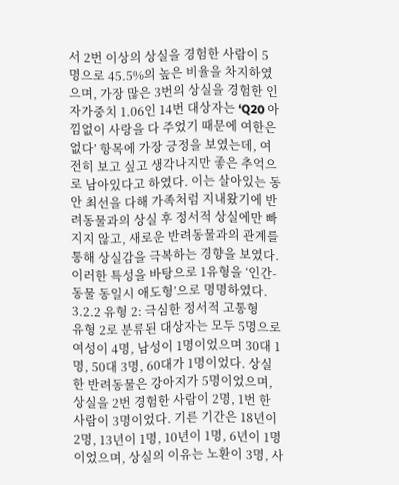서 2번 이상의 상실을 경험한 사람이 5명으로 45.5%의 높은 비율을 차지하였으며, 가장 많은 3번의 상실을 경험한 인자가중치 1.06인 14번 대상자는 ‘Q20 아낌없이 사랑을 다 주었기 때문에 여한은 없다’ 항목에 가장 긍정을 보였는데, 여전히 보고 싶고 생각나지만 좋은 추억으로 남아있다고 하였다. 이는 살아있는 동안 최선을 다해 가족처럼 지내왔기에 반려동물과의 상실 후 정서적 상실에만 빠지지 않고, 새로운 반려동물과의 관계를 통해 상실감을 극복하는 경향을 보였다. 이러한 특성을 바탕으로 1유형을 ‘인간-동물 동일시 애도형’으로 명명하였다.
3.2.2 유형 2: 극심한 정서적 고통형
유형 2로 분류된 대상자는 모두 5명으로 여성이 4명, 남성이 1명이었으며 30대 1명, 50대 3명, 60대가 1명이었다. 상실한 반려동물은 강아지가 5명이었으며, 상실을 2번 경험한 사람이 2명, 1번 한 사람이 3명이었다. 기른 기간은 18년이 2명, 13년이 1명, 10년이 1명, 6년이 1명이었으며, 상실의 이유는 노환이 3명, 사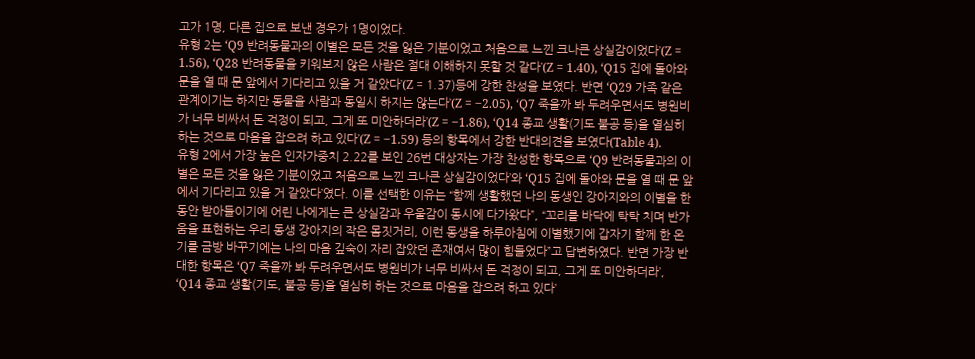고가 1명, 다른 집으로 보낸 경우가 1명이었다.
유형 2는 ‘Q9 반려동물과의 이별은 모든 것을 잃은 기분이었고 처음으로 느낀 크나큰 상실감이었다’(Z = 1.56), ‘Q28 반려동물을 키워보지 않은 사람은 절대 이해하지 못할 것 같다’(Z = 1.40), ‘Q15 집에 돌아와 문을 열 때 문 앞에서 기다리고 있을 거 같았다’(Z = 1.37)등에 강한 찬성을 보였다. 반면 ‘Q29 가족 같은 관계이기는 하지만 동물을 사람과 동일시 하지는 않는다’(Z = ‒2.05), ‘Q7 죽을까 봐 두려우면서도 병원비가 너무 비싸서 돈 걱정이 되고, 그게 또 미안하더라’(Z = ‒1.86), ‘Q14 종교 생활(기도 불공 등)을 열심히 하는 것으로 마음을 잡으려 하고 있다’(Z = ‒1.59) 등의 항목에서 강한 반대의견을 보였다(Table 4).
유형 2에서 가장 높은 인자가중치 2.22를 보인 26번 대상자는 가장 찬성한 항목으로 ‘Q9 반려동물과의 이별은 모든 것을 잃은 기분이었고 처음으로 느낀 크나큰 상실감이었다’와 ‘Q15 집에 돌아와 문을 열 때 문 앞에서 기다리고 있을 거 같았다’였다. 이를 선택한 이유는 “함께 생활했던 나의 동생인 강아지와의 이별을 한동안 받아들이기에 어린 나에게는 큰 상실감과 우울감이 동시에 다가왔다”, “꼬리를 바닥에 탁탁 치며 반가움을 표현하는 우리 동생 강아지의 작은 몸짓거리, 이런 동생을 하루아침에 이별했기에 갑자기 함께 한 온기를 금방 바꾸기에는 나의 마음 깊숙이 자리 잡았던 존재여서 많이 힘들었다”고 답변하였다. 반면 가장 반대한 항목은 ‘Q7 죽을까 봐 두려우면서도 병원비가 너무 비싸서 돈 걱정이 되고, 그게 또 미안하더라’, ‘Q14 종교 생활(기도, 불공 등)을 열심히 하는 것으로 마음을 잡으려 하고 있다’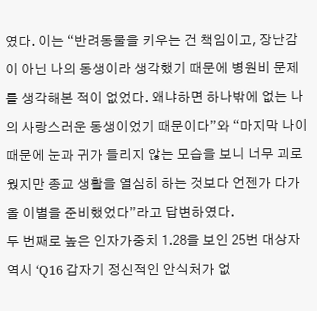였다. 이는 “반려동물을 키우는 건 책임이고, 장난감이 아닌 나의 동생이라 생각했기 때문에 병원비 문제를 생각해본 적이 없었다. 왜냐하면 하나밖에 없는 나의 사랑스러운 동생이었기 때문이다”와 “마지막 나이 때문에 눈과 귀가 들리지 않는 모습을 보니 너무 괴로웠지만 종교 생활을 열심히 하는 것보다 언젠가 다가올 이별을 준비했었다”라고 답변하였다.
두 번째로 높은 인자가중치 1.28을 보인 25번 대상자 역시 ‘Q16 갑자기 정신적인 안식처가 없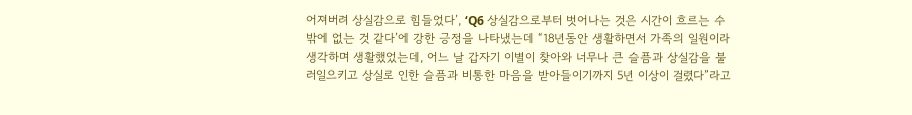어져버려 상실감으로 힘들었다’, ‘Q6 상실감으로부터 벗어나는 것은 시간이 흐르는 수밖에 없는 것 같다’에 강한 긍정을 나타냈는데 “18년동안 생활하면서 가족의 일원이라 생각하며 생활했었는데, 어느 날 갑자기 이별이 찾아와 너무나 큰 슬픔과 상실감을 불러일으키고 상실로 인한 슬픔과 비통한 마음을 받아들이기까지 5년 이상이 걸렸다”라고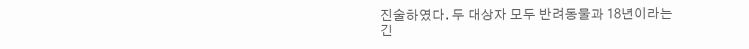진술하였다. 두 대상자 모두 반려동물과 18년이라는 긴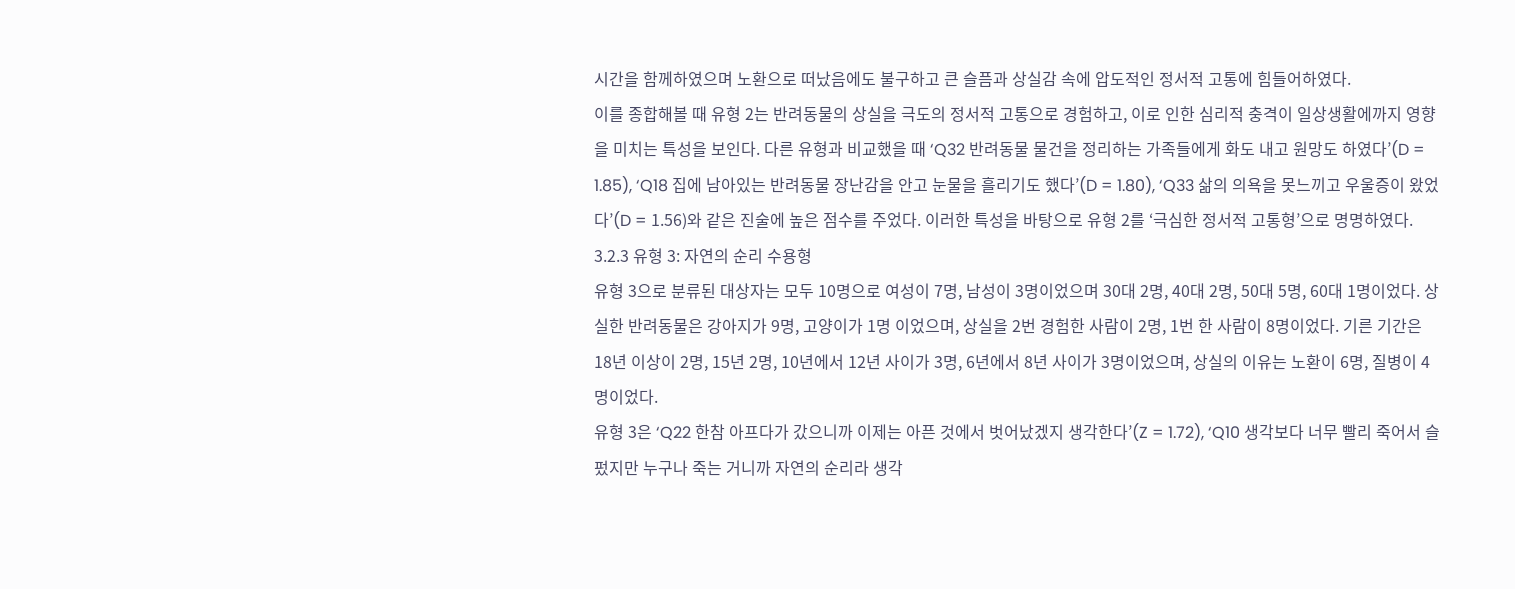시간을 함께하였으며 노환으로 떠났음에도 불구하고 큰 슬픔과 상실감 속에 압도적인 정서적 고통에 힘들어하였다.
이를 종합해볼 때 유형 2는 반려동물의 상실을 극도의 정서적 고통으로 경험하고, 이로 인한 심리적 충격이 일상생활에까지 영향을 미치는 특성을 보인다. 다른 유형과 비교했을 때 ‘Q32 반려동물 물건을 정리하는 가족들에게 화도 내고 원망도 하였다’(D = 1.85), ‘Q18 집에 남아있는 반려동물 장난감을 안고 눈물을 흘리기도 했다’(D = 1.80), ‘Q33 삶의 의욕을 못느끼고 우울증이 왔었다’(D = 1.56)와 같은 진술에 높은 점수를 주었다. 이러한 특성을 바탕으로 유형 2를 ‘극심한 정서적 고통형’으로 명명하였다.
3.2.3 유형 3: 자연의 순리 수용형
유형 3으로 분류된 대상자는 모두 10명으로 여성이 7명, 남성이 3명이었으며 30대 2명, 40대 2명, 50대 5명, 60대 1명이었다. 상실한 반려동물은 강아지가 9명, 고양이가 1명 이었으며, 상실을 2번 경험한 사람이 2명, 1번 한 사람이 8명이었다. 기른 기간은 18년 이상이 2명, 15년 2명, 10년에서 12년 사이가 3명, 6년에서 8년 사이가 3명이었으며, 상실의 이유는 노환이 6명, 질병이 4명이었다.
유형 3은 ‘Q22 한참 아프다가 갔으니까 이제는 아픈 것에서 벗어났겠지 생각한다’(Z = 1.72), ‘Q10 생각보다 너무 빨리 죽어서 슬펐지만 누구나 죽는 거니까 자연의 순리라 생각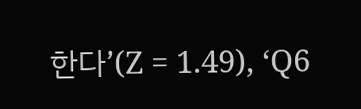한다’(Z = 1.49), ‘Q6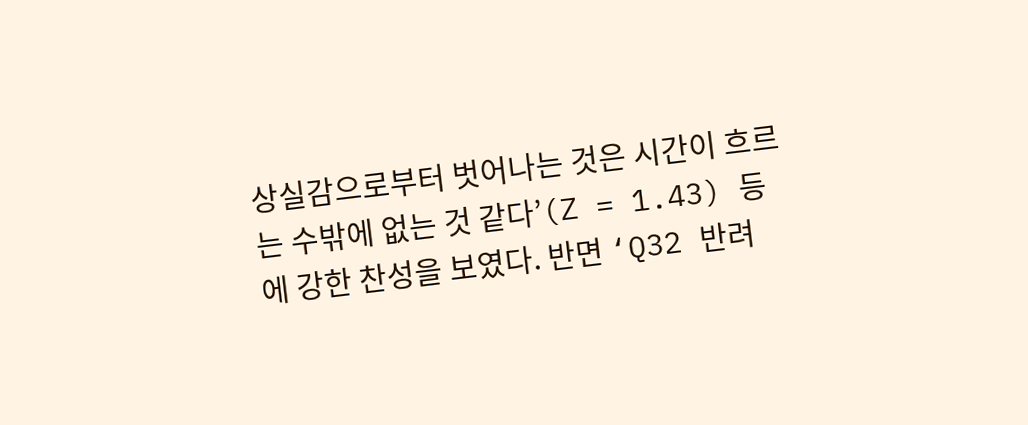상실감으로부터 벗어나는 것은 시간이 흐르는 수밖에 없는 것 같다’(Z = 1.43) 등에 강한 찬성을 보였다. 반면 ‘Q32 반려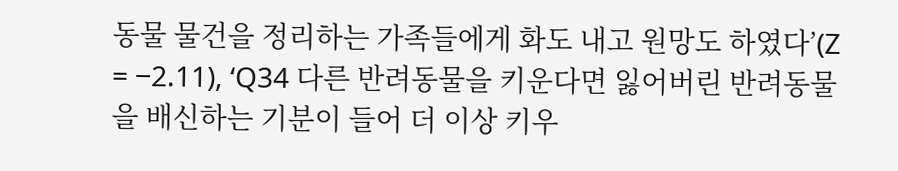동물 물건을 정리하는 가족들에게 화도 내고 원망도 하였다’(Z = ‒2.11), ‘Q34 다른 반려동물을 키운다면 잃어버린 반려동물을 배신하는 기분이 들어 더 이상 키우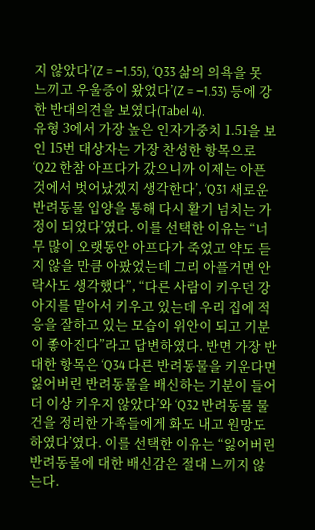지 않았다’(Z = ‒1.55), ‘Q33 삶의 의욕을 못 느끼고 우울증이 왔었다’(Z = ‒1.53) 등에 강한 반대의견을 보였다(Tabel 4).
유형 3에서 가장 높은 인자가중치 1.51을 보인 15번 대상자는 가장 찬성한 항목으로 ‘Q22 한참 아프다가 갔으니까 이제는 아픈 것에서 벗어났겠지 생각한다’, ‘Q31 새로운 반려동물 입양을 통해 다시 활기 넘치는 가정이 되었다’였다. 이를 선택한 이유는 “너무 많이 오랫동안 아프다가 죽었고 약도 듣지 않을 만큼 아팠었는데 그리 아플거면 안락사도 생각했다”, “다른 사람이 키우던 강아지를 맡아서 키우고 있는데 우리 집에 적응을 잘하고 있는 모습이 위안이 되고 기분이 좋아진다”라고 답변하였다. 반면 가장 반대한 항목은 ‘Q34 다른 반려동물을 키운다면 잃어버린 반려동물을 배신하는 기분이 들어 더 이상 키우지 않았다’와 ‘Q32 반려동물 물건을 정리한 가족들에게 화도 내고 원망도 하였다’였다. 이를 선택한 이유는 “잃어버린 반려동물에 대한 배신감은 절대 느끼지 않는다.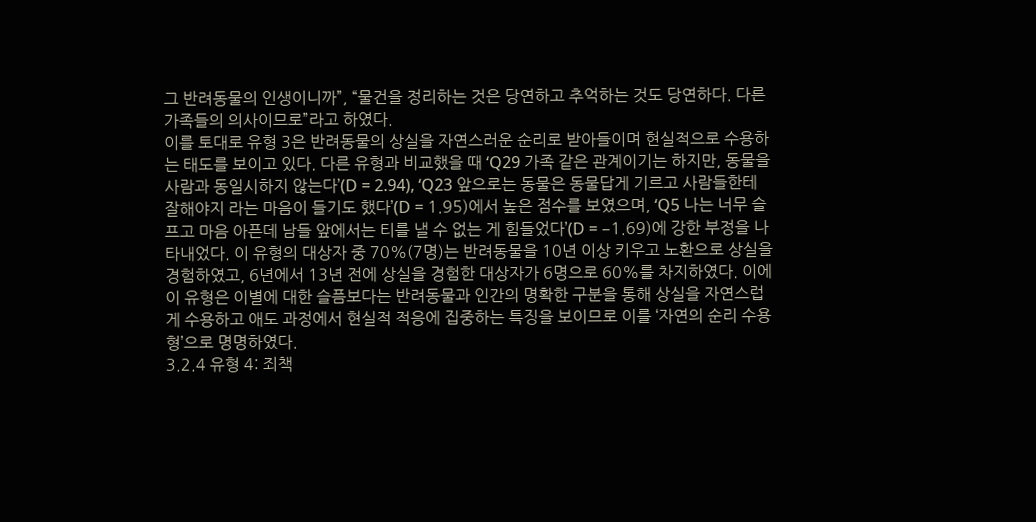그 반려동물의 인생이니까”, “물건을 정리하는 것은 당연하고 추억하는 것도 당연하다. 다른 가족들의 의사이므로”라고 하였다.
이를 토대로 유형 3은 반려동물의 상실을 자연스러운 순리로 받아들이며 현실적으로 수용하는 태도를 보이고 있다. 다른 유형과 비교했을 때 ‘Q29 가족 같은 관계이기는 하지만, 동물을 사람과 동일시하지 않는다’(D = 2.94), ‘Q23 앞으로는 동물은 동물답게 기르고 사람들한테 잘해야지 라는 마음이 들기도 했다’(D = 1.95)에서 높은 점수를 보였으며, ‘Q5 나는 너무 슬프고 마음 아픈데 남들 앞에서는 티를 낼 수 없는 게 힘들었다’(D = ‒1.69)에 강한 부정을 나타내었다. 이 유형의 대상자 중 70%(7명)는 반려동물을 10년 이상 키우고 노환으로 상실을 경험하였고, 6년에서 13년 전에 상실을 경험한 대상자가 6명으로 60%를 차지하였다. 이에 이 유형은 이별에 대한 슬픔보다는 반려동물과 인간의 명확한 구분을 통해 상실을 자연스럽게 수용하고 애도 과정에서 현실적 적응에 집중하는 특징을 보이므로 이를 ‘자연의 순리 수용형’으로 명명하였다.
3.2.4 유형 4: 죄책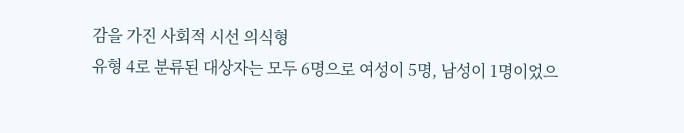감을 가진 사회적 시선 의식형
유형 4로 분류된 대상자는 모두 6명으로 여성이 5명, 남성이 1명이었으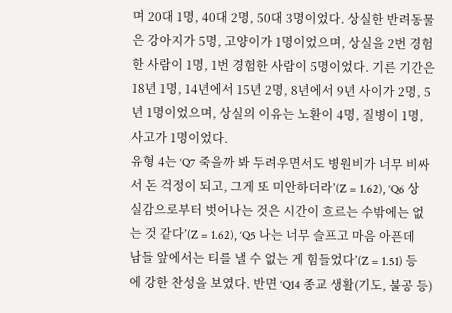며 20대 1명, 40대 2명, 50대 3명이었다. 상실한 반려동물은 강아지가 5명, 고양이가 1명이었으며, 상실을 2번 경험한 사람이 1명, 1번 경험한 사람이 5명이었다. 기른 기간은 18년 1명, 14년에서 15년 2명, 8년에서 9년 사이가 2명, 5년 1명이었으며, 상실의 이유는 노환이 4명, 질병이 1명, 사고가 1명이었다.
유형 4는 ‘Q7 죽을까 봐 두려우면서도 병원비가 너무 비싸서 돈 걱정이 되고, 그게 또 미안하더라’(Z = 1.62), ‘Q6 상실감으로부터 벗어나는 것은 시간이 흐르는 수밖에는 없는 것 같다’(Z = 1.62), ‘Q5 나는 너무 슬프고 마음 아픈데 남들 앞에서는 티를 낼 수 없는 게 힘들었다’(Z = 1.51) 등에 강한 찬성을 보였다. 반면 ‘Q14 종교 생활(기도, 불공 등)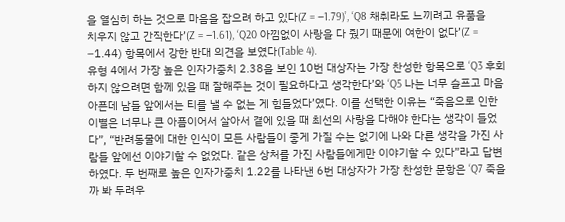을 열심히 하는 것으로 마음을 잡으려 하고 있다(Z = ‒1.79)’, ‘Q8 채취라도 느끼려고 유품을 치우지 않고 간직한다’(Z = ‒1.61), ‘Q20 아낌없이 사랑을 다 줬기 때문에 여한이 없다’(Z = ‒1.44) 항목에서 강한 반대 의견을 보였다(Table 4).
유형 4에서 가장 높은 인자가중치 2.38을 보인 10번 대상자는 가장 찬성한 항목으로 ‘Q3 후회하지 않으려면 함께 있을 때 잘해주는 것이 필요하다고 생각한다’와 ‘Q5 나는 너무 슬프고 마음 아픈데 남들 앞에서는 티를 낼 수 없는 게 힘들었다’였다. 이를 선택한 이유는 “죽음으로 인한 이별은 너무나 큰 아픔이어서 살아서 곁에 있을 때 최선의 사랑을 다해야 한다는 생각이 들었다”, “반려동물에 대한 인식이 모든 사람들이 좋게 가질 수는 없기에 나와 다른 생각을 가진 사람들 앞에선 이야기할 수 없었다. 같은 상처를 가진 사람들에게만 이야기할 수 있다”라고 답변하였다. 두 번째로 높은 인자가중치 1.22를 나타낸 6번 대상자가 가장 찬성한 문항은 ‘Q7 죽을까 봐 두려우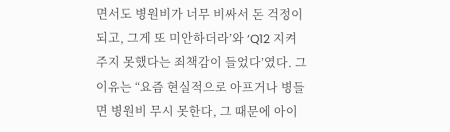면서도 병원비가 너무 비싸서 돈 걱정이 되고, 그게 또 미안하더라’와 ‘Q12 지켜주지 못했다는 죄책감이 들었다’였다. 그 이유는 “요즘 현실적으로 아프거나 병들면 병원비 무시 못한다, 그 때문에 아이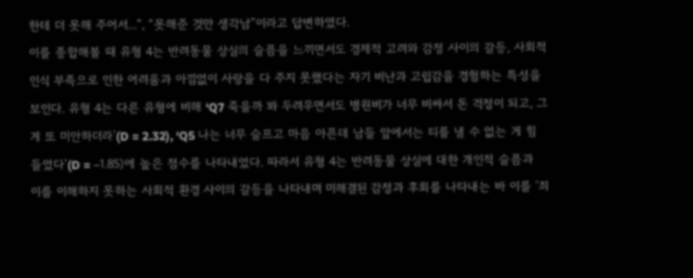한테 더 못해 주어서...”, “못해준 것만 생각남”이라고 답변하였다.
이를 종합해볼 때 유형 4는 반려동물 상실의 슬픔을 느끼면서도 경제적 고려와 감정 사이의 갈등, 사회적 인식 부족으로 인한 어려움과 아낌없이 사랑을 다 주지 못했다는 자기 비난과 고립감을 경험하는 특성을 보인다. 유형 4는 다른 유형에 비해 ‘Q7 죽을까 봐 두려우면서도 병원비가 너무 비싸서 돈 걱정이 되고, 그게 또 미안하더라’(D = 2.32), ‘Q5 나는 너무 슬프고 마음 아픈데 남들 앞에서는 티를 낼 수 없는 게 힘들었다’(D = ‒1.85)에 높은 점수를 나타내었다. 따라서 유형 4는 반려동물 상실에 대한 개인적 슬픔과 이를 이해하지 못하는 사회적 환경 사이의 갈등을 나타내며 미해결된 감정과 후회를 나타내는 바 이를 ‘죄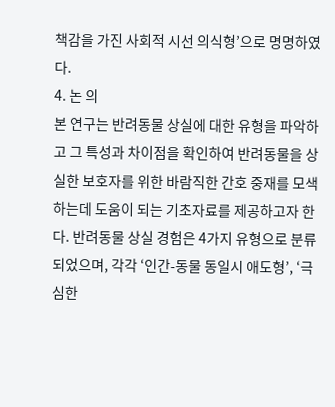책감을 가진 사회적 시선 의식형’으로 명명하였다.
4. 논 의
본 연구는 반려동물 상실에 대한 유형을 파악하고 그 특성과 차이점을 확인하여 반려동물을 상실한 보호자를 위한 바람직한 간호 중재를 모색하는데 도움이 되는 기초자료를 제공하고자 한다. 반려동물 상실 경험은 4가지 유형으로 분류되었으며, 각각 ‘인간-동물 동일시 애도형’, ‘극심한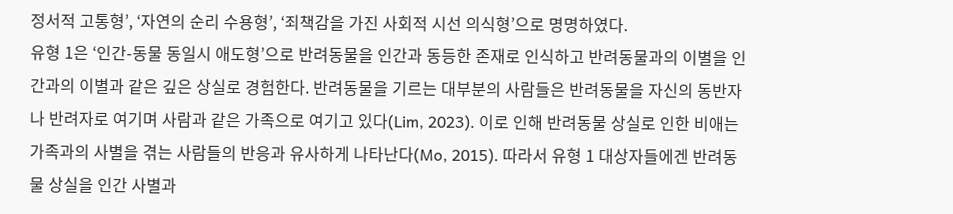정서적 고통형’, ‘자연의 순리 수용형’, ‘죄책감을 가진 사회적 시선 의식형’으로 명명하였다.
유형 1은 ‘인간-동물 동일시 애도형’으로 반려동물을 인간과 동등한 존재로 인식하고 반려동물과의 이별을 인간과의 이별과 같은 깊은 상실로 경험한다. 반려동물을 기르는 대부분의 사람들은 반려동물을 자신의 동반자나 반려자로 여기며 사람과 같은 가족으로 여기고 있다(Lim, 2023). 이로 인해 반려동물 상실로 인한 비애는 가족과의 사별을 겪는 사람들의 반응과 유사하게 나타난다(Mo, 2015). 따라서 유형 1 대상자들에겐 반려동물 상실을 인간 사별과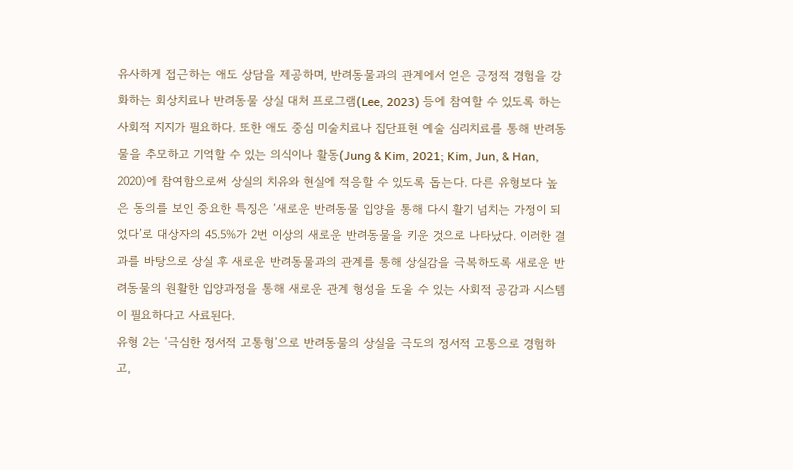유사하게 접근하는 애도 상담을 제공하며, 반려동물과의 관계에서 얻은 긍정적 경험을 강화하는 회상치료나 반려동물 상실 대처 프로그램(Lee, 2023) 등에 참여할 수 있도록 하는 사회적 지지가 필요하다. 또한 애도 중심 미술치료나 집단표현 예술 심리치료를 통해 반려동물을 추모하고 기억할 수 있는 의식이나 활동(Jung & Kim, 2021; Kim, Jun, & Han, 2020)에 참여함으로써 상실의 치유와 현실에 적응할 수 있도록 돕는다. 다른 유형보다 높은 동의를 보인 중요한 특징은 ‘새로운 반려동물 입양을 통해 다시 활기 넘치는 가정이 되었다’로 대상자의 45.5%가 2번 이상의 새로운 반려동물을 키운 것으로 나타났다. 이러한 결과를 바탕으로 상실 후 새로운 반려동물과의 관계를 통해 상실감을 극복하도록 새로운 반려동물의 원활한 입양과정을 통해 새로운 관계 형성을 도울 수 있는 사회적 공감과 시스템이 필요하다고 사료된다.
유형 2는 ‘극심한 정서적 고통형’으로 반려동물의 상실을 극도의 정서적 고통으로 경험하고,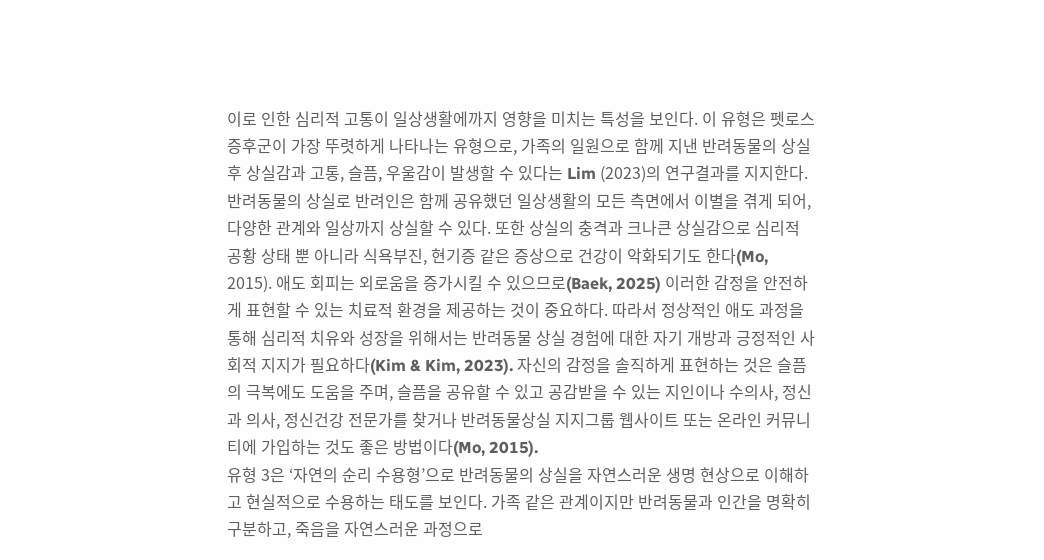이로 인한 심리적 고통이 일상생활에까지 영향을 미치는 특성을 보인다. 이 유형은 펫로스 증후군이 가장 뚜렷하게 나타나는 유형으로, 가족의 일원으로 함께 지낸 반려동물의 상실 후 상실감과 고통, 슬픔, 우울감이 발생할 수 있다는 Lim (2023)의 연구결과를 지지한다. 반려동물의 상실로 반려인은 함께 공유했던 일상생활의 모든 측면에서 이별을 겪게 되어, 다양한 관계와 일상까지 상실할 수 있다. 또한 상실의 충격과 크나큰 상실감으로 심리적 공황 상태 뿐 아니라 식욕부진, 현기증 같은 증상으로 건강이 악화되기도 한다(Mo, 2015). 애도 회피는 외로움을 증가시킬 수 있으므로(Baek, 2025) 이러한 감정을 안전하게 표현할 수 있는 치료적 환경을 제공하는 것이 중요하다. 따라서 정상적인 애도 과정을 통해 심리적 치유와 성장을 위해서는 반려동물 상실 경험에 대한 자기 개방과 긍정적인 사회적 지지가 필요하다(Kim & Kim, 2023). 자신의 감정을 솔직하게 표현하는 것은 슬픔의 극복에도 도움을 주며, 슬픔을 공유할 수 있고 공감받을 수 있는 지인이나 수의사, 정신과 의사, 정신건강 전문가를 찾거나 반려동물상실 지지그룹 웹사이트 또는 온라인 커뮤니티에 가입하는 것도 좋은 방법이다(Mo, 2015).
유형 3은 ‘자연의 순리 수용형’으로 반려동물의 상실을 자연스러운 생명 현상으로 이해하고 현실적으로 수용하는 태도를 보인다. 가족 같은 관계이지만 반려동물과 인간을 명확히 구분하고, 죽음을 자연스러운 과정으로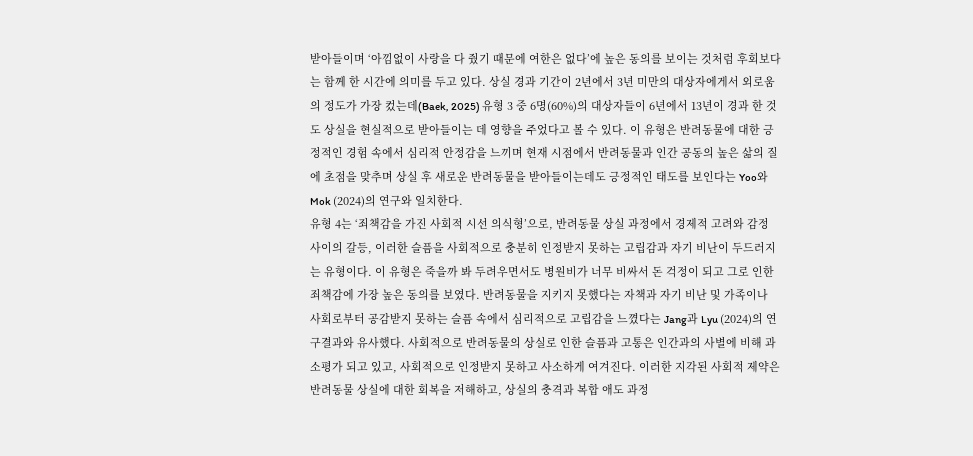받아들이며 ‘아낌없이 사랑을 다 줬기 때문에 여한은 없다’에 높은 동의를 보이는 것처럼 후회보다는 함께 한 시간에 의미를 두고 있다. 상실 경과 기간이 2년에서 3년 미만의 대상자에게서 외로움의 정도가 가장 컸는데(Baek, 2025) 유형 3 중 6명(60%)의 대상자들이 6년에서 13년이 경과 한 것도 상실을 현실적으로 받아들이는 데 영향을 주었다고 볼 수 있다. 이 유형은 반려동물에 대한 긍정적인 경험 속에서 심리적 안정감을 느끼며 현재 시점에서 반려동물과 인간 공동의 높은 삶의 질에 초점을 맞추며 상실 후 새로운 반려동물을 받아들이는데도 긍정적인 태도를 보인다는 Yoo와 Mok (2024)의 연구와 일치한다.
유형 4는 ‘죄책감을 가진 사회적 시선 의식형’으로, 반려동물 상실 과정에서 경제적 고려와 감정 사이의 갈등, 이러한 슬픔을 사회적으로 충분히 인정받지 못하는 고립감과 자기 비난이 두드러지는 유형이다. 이 유형은 죽을까 봐 두려우면서도 병원비가 너무 비싸서 돈 걱정이 되고 그로 인한 죄책감에 가장 높은 동의를 보였다. 반려동물을 지키지 못했다는 자책과 자기 비난 및 가족이나 사회로부터 공감받지 못하는 슬픔 속에서 심리적으로 고립감을 느꼈다는 Jang과 Lyu (2024)의 연구결과와 유사했다. 사회적으로 반려동물의 상실로 인한 슬픔과 고통은 인간과의 사별에 비해 과소평가 되고 있고, 사회적으로 인정받지 못하고 사소하게 여겨진다. 이러한 지각된 사회적 제약은 반려동물 상실에 대한 회복을 저해하고, 상실의 충격과 복합 애도 과정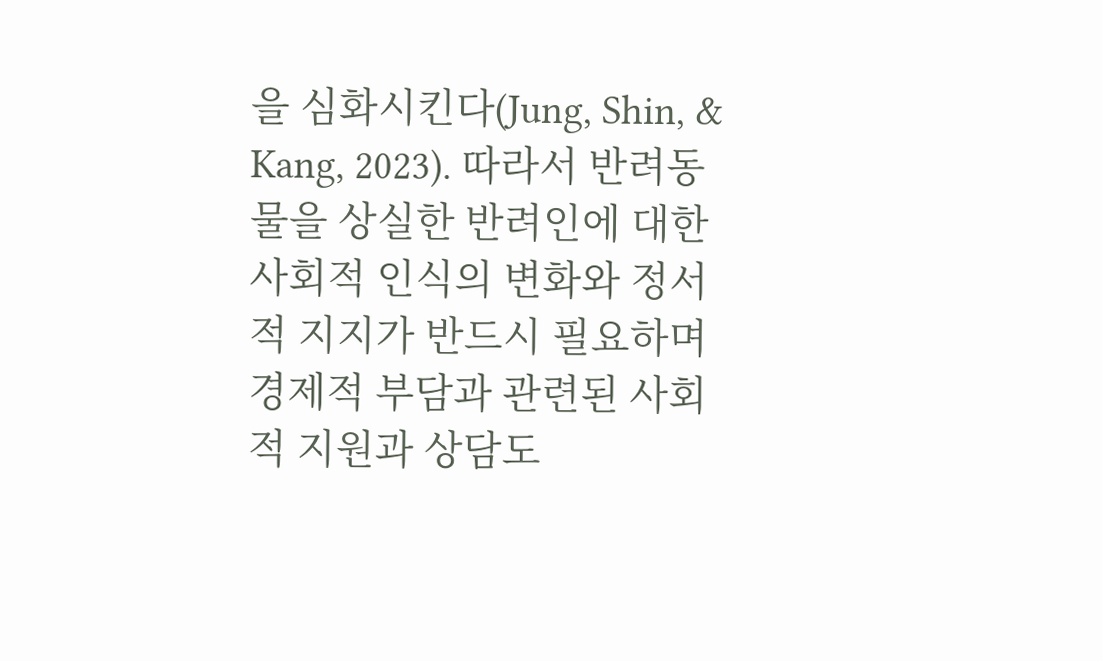을 심화시킨다(Jung, Shin, & Kang, 2023). 따라서 반려동물을 상실한 반려인에 대한 사회적 인식의 변화와 정서적 지지가 반드시 필요하며 경제적 부담과 관련된 사회적 지원과 상담도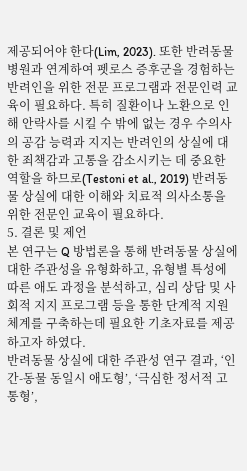제공되어야 한다(Lim, 2023). 또한 반려동물 병원과 연계하여 펫로스 증후군을 경험하는 반려인을 위한 전문 프로그램과 전문인력 교육이 필요하다. 특히 질환이나 노환으로 인해 안락사를 시킬 수 밖에 없는 경우 수의사의 공감 능력과 지지는 반려인의 상실에 대한 죄책감과 고통을 감소시키는 데 중요한 역할을 하므로(Testoni et al., 2019) 반려동물 상실에 대한 이해와 치료적 의사소통을 위한 전문인 교육이 필요하다.
5. 결론 및 제언
본 연구는 Q 방법론을 통해 반려동물 상실에 대한 주관성을 유형화하고, 유형별 특성에 따른 애도 과정을 분석하고, 심리 상담 및 사회적 지지 프로그램 등을 통한 단계적 지원체계를 구축하는데 필요한 기초자료를 제공하고자 하였다.
반려동물 상실에 대한 주관성 연구 결과, ‘인간-동물 동일시 애도형’, ‘극심한 정서적 고통형’,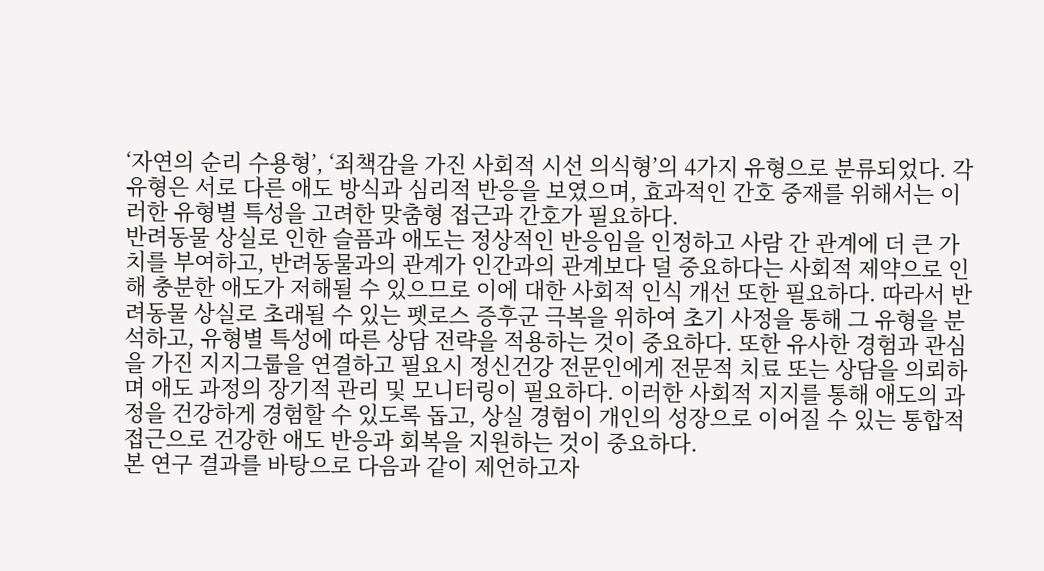‘자연의 순리 수용형’, ‘죄책감을 가진 사회적 시선 의식형’의 4가지 유형으로 분류되었다. 각 유형은 서로 다른 애도 방식과 심리적 반응을 보였으며, 효과적인 간호 중재를 위해서는 이러한 유형별 특성을 고려한 맞춤형 접근과 간호가 필요하다.
반려동물 상실로 인한 슬픔과 애도는 정상적인 반응임을 인정하고 사람 간 관계에 더 큰 가치를 부여하고, 반려동물과의 관계가 인간과의 관계보다 덜 중요하다는 사회적 제약으로 인해 충분한 애도가 저해될 수 있으므로 이에 대한 사회적 인식 개선 또한 필요하다. 따라서 반려동물 상실로 초래될 수 있는 펫로스 증후군 극복을 위하여 초기 사정을 통해 그 유형을 분석하고, 유형별 특성에 따른 상담 전략을 적용하는 것이 중요하다. 또한 유사한 경험과 관심을 가진 지지그룹을 연결하고 필요시 정신건강 전문인에게 전문적 치료 또는 상담을 의뢰하며 애도 과정의 장기적 관리 및 모니터링이 필요하다. 이러한 사회적 지지를 통해 애도의 과정을 건강하게 경험할 수 있도록 돕고, 상실 경험이 개인의 성장으로 이어질 수 있는 통합적 접근으로 건강한 애도 반응과 회복을 지원하는 것이 중요하다.
본 연구 결과를 바탕으로 다음과 같이 제언하고자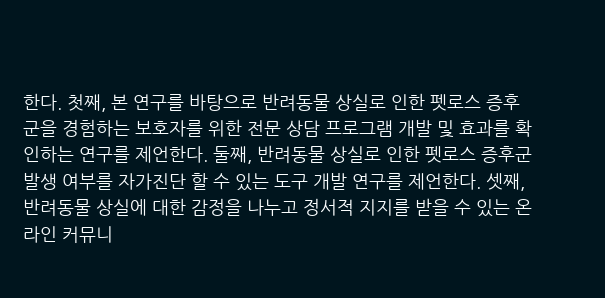한다. 첫째, 본 연구를 바탕으로 반려동물 상실로 인한 펫로스 증후군을 경험하는 보호자를 위한 전문 상담 프로그램 개발 및 효과를 확인하는 연구를 제언한다. 둘째, 반려동물 상실로 인한 펫로스 증후군 발생 여부를 자가진단 할 수 있는 도구 개발 연구를 제언한다. 셋째, 반려동물 상실에 대한 감정을 나누고 정서적 지지를 받을 수 있는 온라인 커뮤니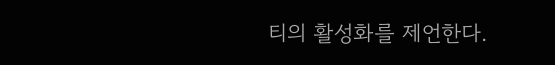티의 활성화를 제언한다.